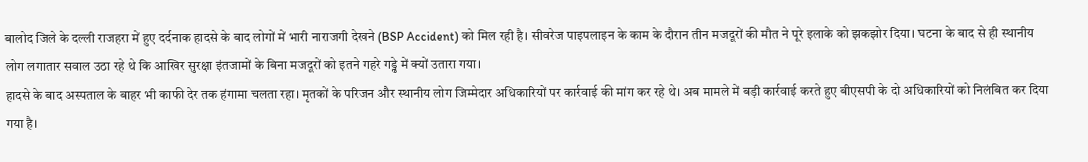बालोद जिले के दल्ली राजहरा में हुए दर्दनाक हादसे के बाद लोगों में भारी नाराजगी देखने (BSP Accident) को मिल रही है। सीवरेज पाइपलाइन के काम के दौरान तीन मजदूरों की मौत ने पूरे इलाके को झकझोर दिया। घटना के बाद से ही स्थानीय लोग लगातार सवाल उठा रहे थे कि आखिर सुरक्षा इंतजामों के बिना मजदूरों को इतने गहरे गड्ढे में क्यों उतारा गया।
हादसे के बाद अस्पताल के बाहर भी काफी देर तक हंगामा चलता रहा। मृतकों के परिजन और स्थानीय लोग जिम्मेदार अधिकारियों पर कार्रवाई की मांग कर रहे थे। अब मामले में बड़ी कार्रवाई करते हुए बीएसपी के दो अधिकारियों को निलंबित कर दिया गया है।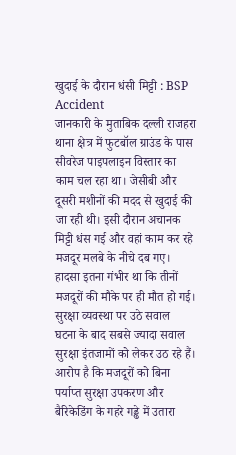खुदाई के दौरान धंसी मिट्टी : BSP Accident
जानकारी के मुताबिक दल्ली राजहरा थाना क्षेत्र में फुटबॉल ग्राउंड के पास सीवरेज पाइपलाइन विस्तार का काम चल रहा था। जेसीबी और दूसरी मशीनों की मदद से खुदाई की जा रही थी। इसी दौरान अचानक मिट्टी धंस गई और वहां काम कर रहे मजदूर मलबे के नीचे दब गए। हादसा इतना गंभीर था कि तीनों मजदूरों की मौके पर ही मौत हो गई।
सुरक्षा व्यवस्था पर उठे सवाल
घटना के बाद सबसे ज्यादा सवाल सुरक्षा इंतजामों को लेकर उठ रहे हैं। आरोप है कि मजदूरों को बिना पर्याप्त सुरक्षा उपकरण और बैरिकेडिंग के गहरे गड्ढे में उतारा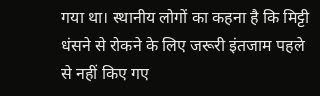गया था। स्थानीय लोगों का कहना है कि मिट्टी धंसने से रोकने के लिए जरूरी इंतजाम पहले से नहीं किए गए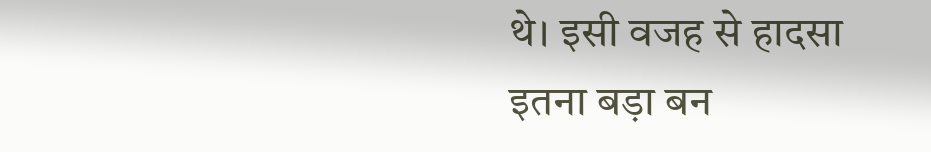थे। इसी वजह से हादसा इतना बड़ा बन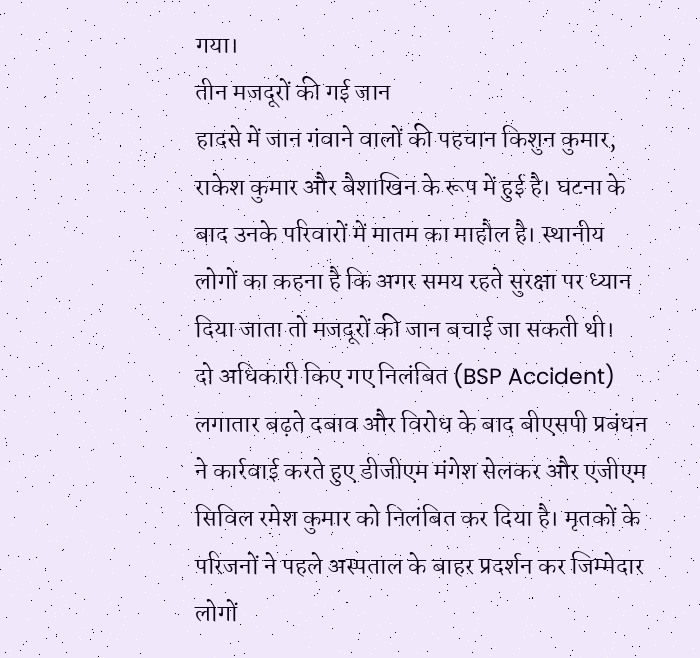गया।
तीन मजदूरों की गई जान
हादसे में जान गंवाने वालों की पहचान किशुन कुमार, राकेश कुमार और बैशाखिन के रूप में हुई है। घटना के बाद उनके परिवारों में मातम का माहौल है। स्थानीय लोगों का कहना है कि अगर समय रहते सुरक्षा पर ध्यान दिया जाता तो मजदूरों की जान बचाई जा सकती थी।
दो अधिकारी किए गए निलंबित (BSP Accident)
लगातार बढ़ते दबाव और विरोध के बाद बीएसपी प्रबंधन ने कार्रवाई करते हुए डीजीएम मंगेश सेलकर और एजीएम सिविल रमेश कुमार को निलंबित कर दिया है। मृतकों के परिजनों ने पहले अस्पताल के बाहर प्रदर्शन कर जिम्मेदार लोगों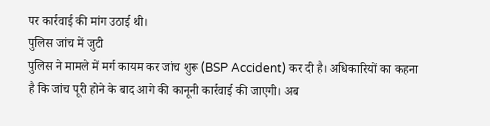पर कार्रवाई की मांग उठाई थी।
पुलिस जांच में जुटी
पुलिस ने मामले में मर्ग कायम कर जांच शुरू (BSP Accident) कर दी है। अधिकारियों का कहना है कि जांच पूरी होने के बाद आगे की कानूनी कार्रवाई की जाएगी। अब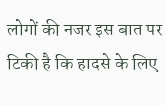लोगों की नजर इस बात पर टिकी है कि हादसे के लिए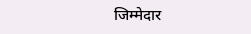जिम्मेदार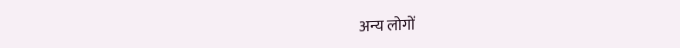अन्य लोगों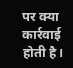पर क्या कार्रवाई होती है।